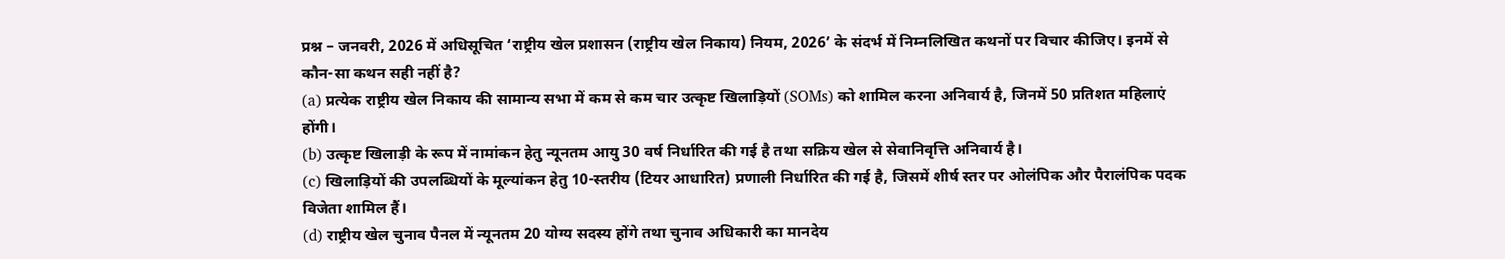प्रश्न – जनवरी, 2026 में अधिसूचित ‘राष्ट्रीय खेल प्रशासन (राष्ट्रीय खेल निकाय) नियम, 2026’ के संदर्भ में निम्नलिखित कथनों पर विचार कीजिए। इनमें से कौन-सा कथन सही नहीं है?
(a) प्रत्येक राष्ट्रीय खेल निकाय की सामान्य सभा में कम से कम चार उत्कृष्ट खिलाड़ियों (SOMs) को शामिल करना अनिवार्य है, जिनमें 50 प्रतिशत महिलाएं होंगी।
(b) उत्कृष्ट खिलाड़ी के रूप में नामांकन हेतु न्यूनतम आयु 30 वर्ष निर्धारित की गई है तथा सक्रिय खेल से सेवानिवृत्ति अनिवार्य है।
(c) खिलाड़ियों की उपलब्धियों के मूल्यांकन हेतु 10-स्तरीय (टियर आधारित) प्रणाली निर्धारित की गई है, जिसमें शीर्ष स्तर पर ओलंपिक और पैरालंपिक पदक विजेता शामिल हैं।
(d) राष्ट्रीय खेल चुनाव पैनल में न्यूनतम 20 योग्य सदस्य होंगे तथा चुनाव अधिकारी का मानदेय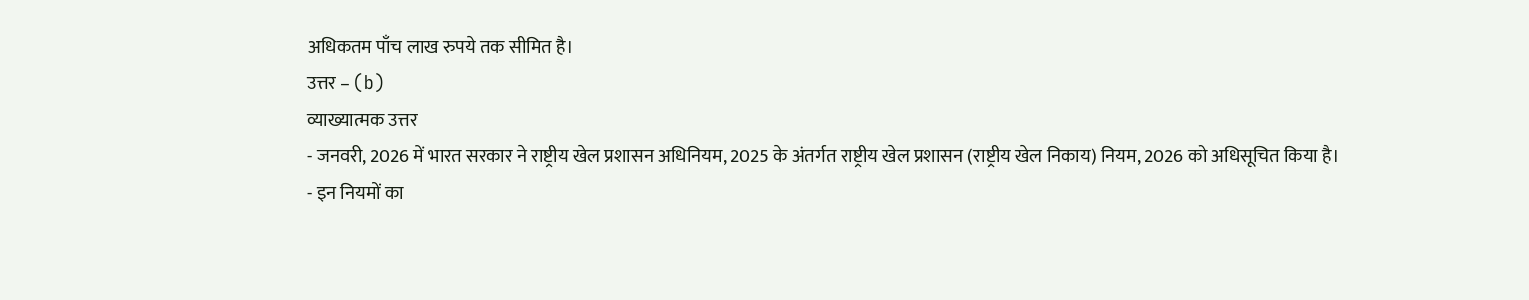अधिकतम पाँच लाख रुपये तक सीमित है।
उत्तर – (b)
व्याख्यात्मक उत्तर
- जनवरी, 2026 में भारत सरकार ने राष्ट्रीय खेल प्रशासन अधिनियम, 2025 के अंतर्गत राष्ट्रीय खेल प्रशासन (राष्ट्रीय खेल निकाय) नियम, 2026 को अधिसूचित किया है।
- इन नियमों का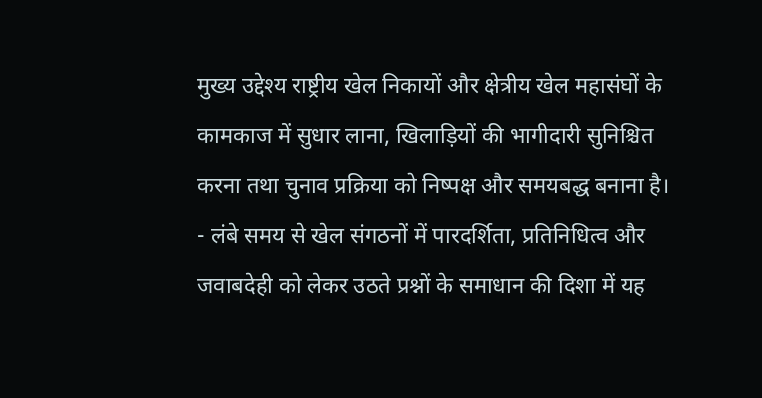मुख्य उद्देश्य राष्ट्रीय खेल निकायों और क्षेत्रीय खेल महासंघों के कामकाज में सुधार लाना, खिलाड़ियों की भागीदारी सुनिश्चित करना तथा चुनाव प्रक्रिया को निष्पक्ष और समयबद्ध बनाना है।
- लंबे समय से खेल संगठनों में पारदर्शिता, प्रतिनिधित्व और जवाबदेही को लेकर उठते प्रश्नों के समाधान की दिशा में यह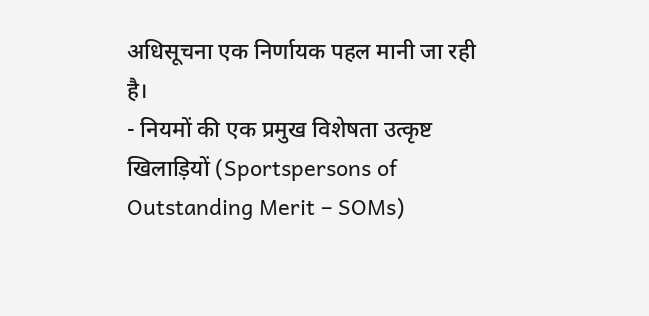अधिसूचना एक निर्णायक पहल मानी जा रही है।
- नियमों की एक प्रमुख विशेषता उत्कृष्ट खिलाड़ियों (Sportspersons of Outstanding Merit – SOMs)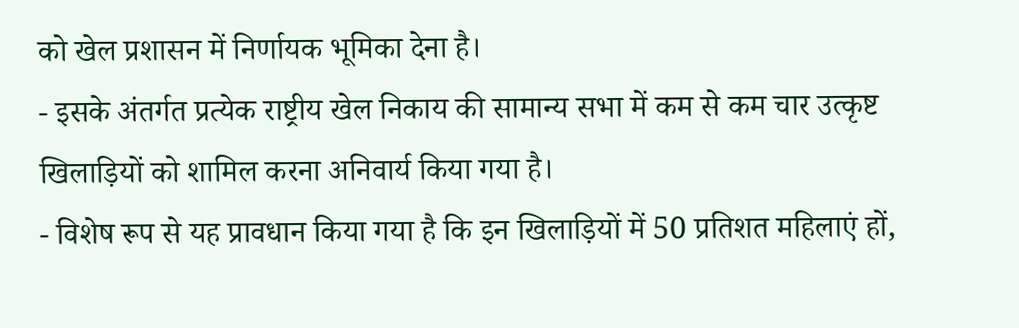को खेल प्रशासन में निर्णायक भूमिका देना है।
- इसके अंतर्गत प्रत्येक राष्ट्रीय खेल निकाय की सामान्य सभा में कम से कम चार उत्कृष्ट खिलाड़ियों को शामिल करना अनिवार्य किया गया है।
- विशेष रूप से यह प्रावधान किया गया है कि इन खिलाड़ियों में 50 प्रतिशत महिलाएं हों,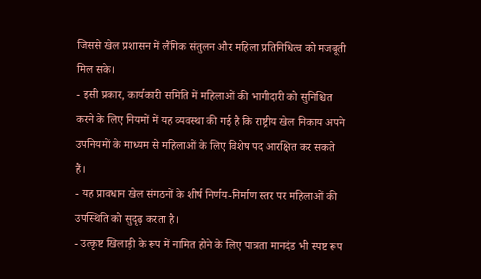जिससे खेल प्रशासन में लैंगिक संतुलन और महिला प्रतिनिधित्व को मजबूती मिल सके।
- इसी प्रकार, कार्यकारी समिति में महिलाओं की भागीदारी को सुनिश्चित करने के लिए नियमों में यह व्यवस्था की गई है कि राष्ट्रीय खेल निकाय अपने उपनियमों के माध्यम से महिलाओं के लिए विशेष पद आरक्षित कर सकते हैं।
- यह प्रावधान खेल संगठनों के शीर्ष निर्णय-निर्माण स्तर पर महिलाओं की उपस्थिति को सुदृढ़ करता है।
- उत्कृष्ट खिलाड़ी के रूप में नामित होने के लिए पात्रता मानदंड भी स्पष्ट रूप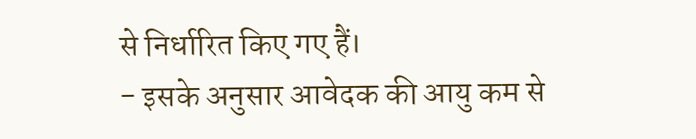से निर्धारित किए गए हैं।
- इसके अनुसार आवेदक की आयु कम से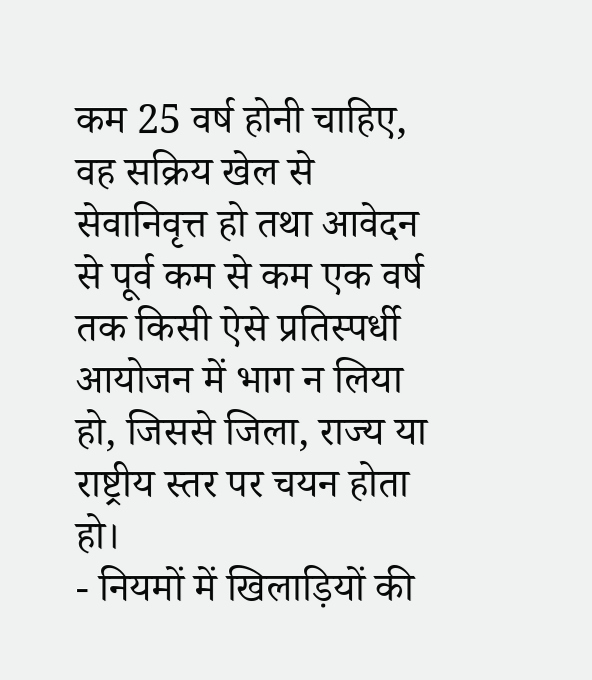कम 25 वर्ष होनी चाहिए, वह सक्रिय खेल से सेवानिवृत्त हो तथा आवेदन से पूर्व कम से कम एक वर्ष तक किसी ऐसे प्रतिस्पर्धी आयोजन में भाग न लिया हो, जिससे जिला, राज्य या राष्ट्रीय स्तर पर चयन होता हो।
- नियमों में खिलाड़ियों की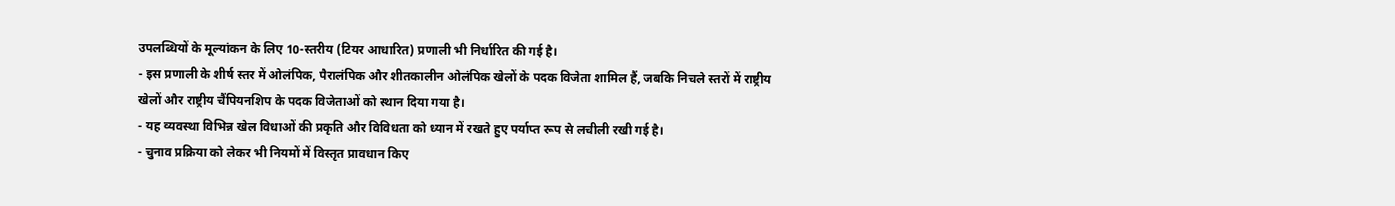उपलब्धियों के मूल्यांकन के लिए 10-स्तरीय (टियर आधारित) प्रणाली भी निर्धारित की गई है।
- इस प्रणाली के शीर्ष स्तर में ओलंपिक, पैरालंपिक और शीतकालीन ओलंपिक खेलों के पदक विजेता शामिल हैं, जबकि निचले स्तरों में राष्ट्रीय खेलों और राष्ट्रीय चैंपियनशिप के पदक विजेताओं को स्थान दिया गया है।
- यह व्यवस्था विभिन्न खेल विधाओं की प्रकृति और विविधता को ध्यान में रखते हुए पर्याप्त रूप से लचीली रखी गई है।
- चुनाव प्रक्रिया को लेकर भी नियमों में विस्तृत प्रावधान किए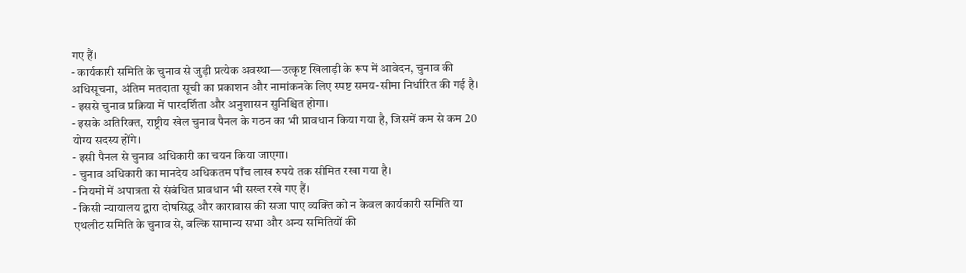गए हैं।
- कार्यकारी समिति के चुनाव से जुड़ी प्रत्येक अवस्था—उत्कृष्ट खिलाड़ी के रूप में आवेदन, चुनाव की अधिसूचना, अंतिम मतदाता सूची का प्रकाशन और नामांकनके लिए स्पष्ट समय-सीमा निर्धारित की गई है।
- इससे चुनाव प्रक्रिया में पारदर्शिता और अनुशासन सुनिश्चित होगा।
- इसके अतिरिक्त, राष्ट्रीय खेल चुनाव पैनल के गठन का भी प्रावधान किया गया है, जिसमें कम से कम 20 योग्य सदस्य होंगे।
- इसी पैनल से चुनाव अधिकारी का चयन किया जाएगा।
- चुनाव अधिकारी का मानदेय अधिकतम पाँच लाख रुपये तक सीमित रखा गया है।
- नियमों में अपात्रता से संबंधित प्रावधान भी सख्त रखे गए हैं।
- किसी न्यायालय द्वारा दोषसिद्ध और कारावास की सजा पाए व्यक्ति को न केवल कार्यकारी समिति या एथलीट समिति के चुनाव से, बल्कि सामान्य सभा और अन्य समितियों की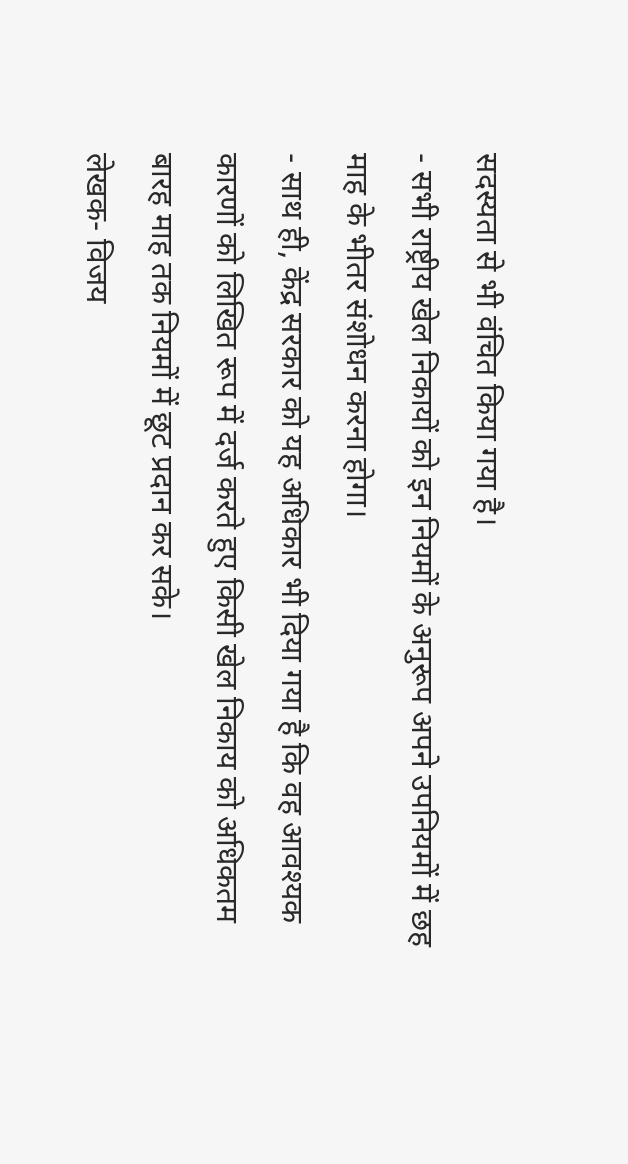सदस्यता से भी वंचित किया गया है।
- सभी राष्ट्रीय खेल निकायों को इन नियमों के अनुरूप अपने उपनियमों में छह माह के भीतर संशोधन करना होगा।
- साथ ही, केंद्र सरकार को यह अधिकार भी दिया गया है कि वह आवश्यक कारणों को लिखित रूप में दर्ज करते हुए किसी खेल निकाय को अधिकतम बारह माह तक नियमों में छूट प्रदान कर सके।
लेखक- विजय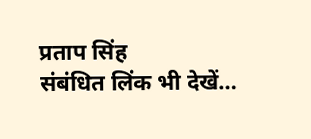प्रताप सिंह
संबंधित लिंक भी देखें…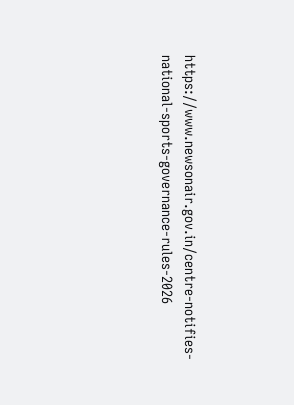https://www.newsonair.gov.in/centre-notifies-national-sports-governance-rules-2026